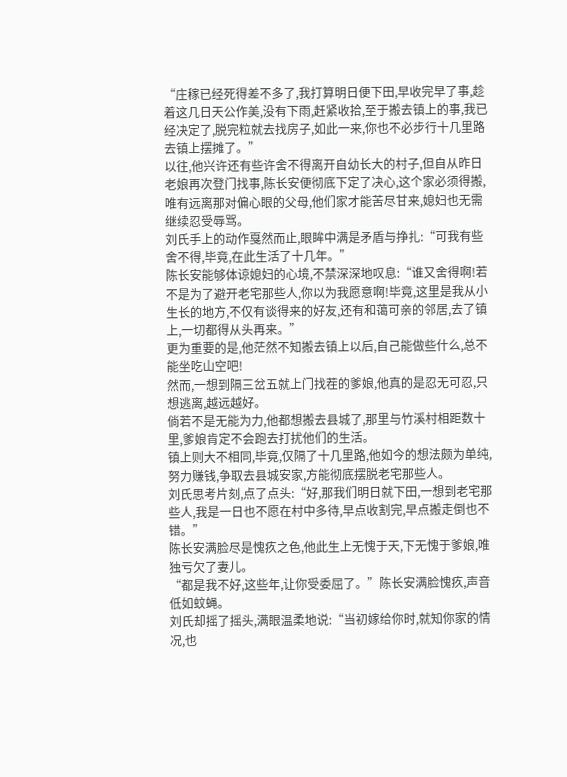“庄稼已经死得差不多了,我打算明日便下田,早收完早了事,趁着这几日天公作美,没有下雨,赶紧收拾,至于搬去镇上的事,我已经决定了,脱完粒就去找房子,如此一来,你也不必步行十几里路去镇上摆摊了。”
以往,他兴许还有些许舍不得离开自幼长大的村子,但自从昨日老娘再次登门找事,陈长安便彻底下定了决心,这个家必须得搬,唯有远离那对偏心眼的父母,他们家才能苦尽甘来,媳妇也无需继续忍受辱骂。
刘氏手上的动作戛然而止,眼眸中满是矛盾与挣扎:“可我有些舍不得,毕竟,在此生活了十几年。”
陈长安能够体谅媳妇的心境,不禁深深地叹息:“谁又舍得啊!若不是为了避开老宅那些人,你以为我愿意啊!毕竟,这里是我从小生长的地方,不仅有谈得来的好友,还有和蔼可亲的邻居,去了镇上,一切都得从头再来。”
更为重要的是,他茫然不知搬去镇上以后,自己能做些什么,总不能坐吃山空吧!
然而,一想到隔三岔五就上门找茬的爹娘,他真的是忍无可忍,只想逃离,越远越好。
倘若不是无能为力,他都想搬去县城了,那里与竹溪村相距数十里,爹娘肯定不会跑去打扰他们的生活。
镇上则大不相同,毕竟,仅隔了十几里路,他如今的想法颇为单纯,努力赚钱,争取去县城安家,方能彻底摆脱老宅那些人。
刘氏思考片刻,点了点头:“好,那我们明日就下田,一想到老宅那些人,我是一日也不愿在村中多待,早点收割完,早点搬走倒也不错。”
陈长安满脸尽是愧疚之色,他此生上无愧于天,下无愧于爹娘,唯独亏欠了妻儿。
“都是我不好,这些年,让你受委屈了。”陈长安满脸愧疚,声音低如蚊蝇。
刘氏却摇了摇头,满眼温柔地说:“当初嫁给你时,就知你家的情况,也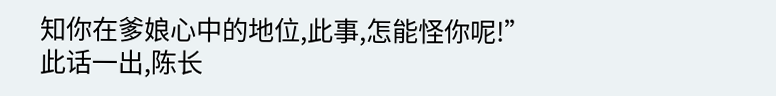知你在爹娘心中的地位,此事,怎能怪你呢!”
此话一出,陈长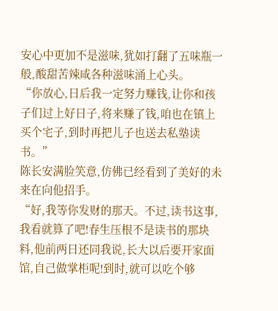安心中更加不是滋味,犹如打翻了五味瓶一般,酸甜苦辣咸各种滋味涌上心头。
“你放心,日后我一定努力赚钱,让你和孩子们过上好日子,将来赚了钱,咱也在镇上买个宅子,到时再把儿子也送去私塾读书。”
陈长安满脸笑意,仿佛已经看到了美好的未来在向他招手。
“好,我等你发财的那天。不过,读书这事,我看就算了吧!春生压根不是读书的那块料,他前两日还同我说,长大以后要开家面馆,自己做掌柜呢!到时,就可以吃个够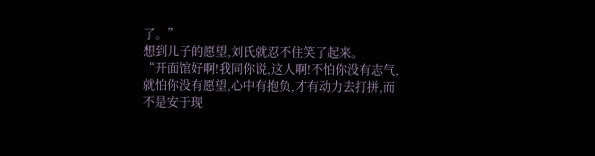了。”
想到儿子的愿望,刘氏就忍不住笑了起来。
“开面馆好啊!我同你说,这人啊!不怕你没有志气,就怕你没有愿望,心中有抱负,才有动力去打拼,而不是安于现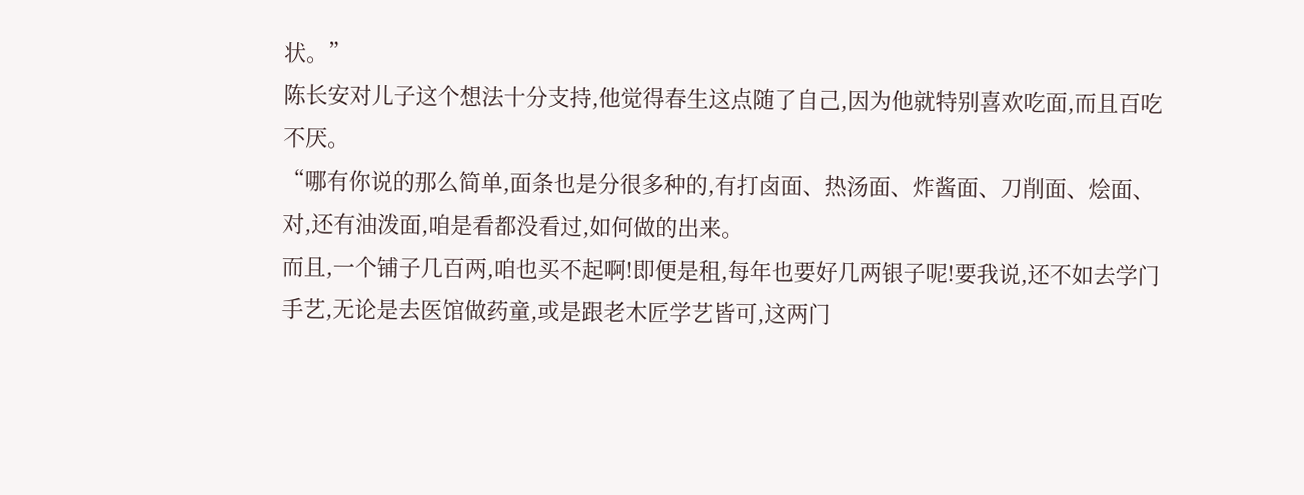状。”
陈长安对儿子这个想法十分支持,他觉得春生这点随了自己,因为他就特别喜欢吃面,而且百吃不厌。
“哪有你说的那么简单,面条也是分很多种的,有打卤面、热汤面、炸酱面、刀削面、烩面、对,还有油泼面,咱是看都没看过,如何做的出来。
而且,一个铺子几百两,咱也买不起啊!即便是租,每年也要好几两银子呢!要我说,还不如去学门手艺,无论是去医馆做药童,或是跟老木匠学艺皆可,这两门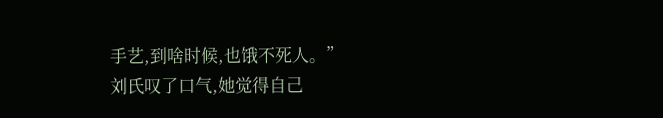手艺,到啥时候,也饿不死人。”
刘氏叹了口气,她觉得自己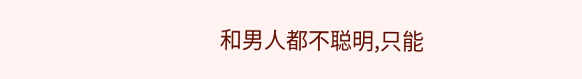和男人都不聪明,只能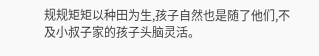规规矩矩以种田为生,孩子自然也是随了他们,不及小叔子家的孩子头脑灵活。